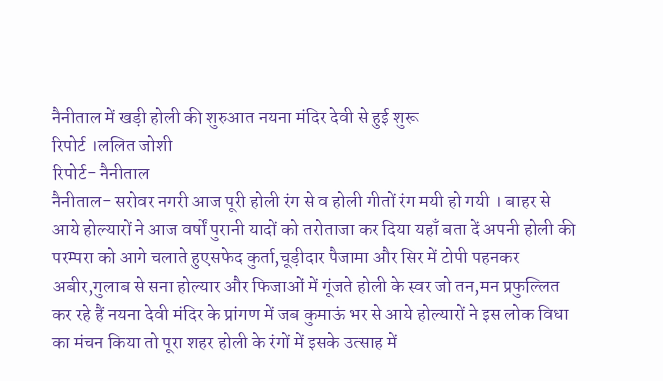नैनीताल में खड़ी होली की शुरुआत नयना मंदिर देवी से हुई शुरू
रिपोर्ट ।ललित जोशी
रिपोर्ट- नैनीताल
नैनीताल- सरोवर नगरी आज पूरी होली रंग से व होली गीतों रंग मयी हो गयी । बाहर से आये होल्यारों ने आज वर्षों पुरानी यादों को तरोताजा कर दिया यहाँ बता दें अपनी होली की परम्परा को आगे चलाते हुएसफेद कुर्ता,चूड़ीदार पैजामा और सिर में टोपी पहनकर अबीर,गुलाब से सना होल्यार और फिजाओं में गूंजते होली के स्वर जो तन,मन प्रफुल्लित कर रहे हैं नयना देवी मंदिर के प्रांगण में जब कुमाऊं भर से आये होल्यारों ने इस लोक विधा का मंचन किया तो पूरा शहर होली के रंगों में इसके उत्साह में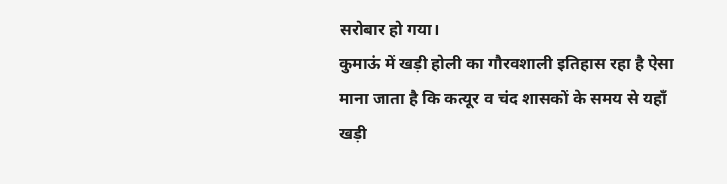सरोबार हो गया।
कुमाऊं में खड़ी होली का गौरवशाली इतिहास रहा है ऐसा माना जाता है कि कत्यूर व चंद शासकों के समय से यहाँ खड़ी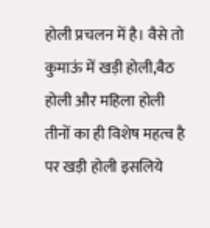होली प्रचलन में है। वैसे तो कुमाऊं में खड़ी होली,बैठ होली और महिला होली तीनों का ही विशेष महत्व है पर खड़ी होली इसलिये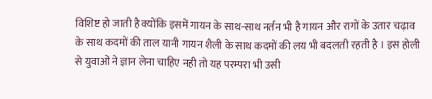विशिष्ट हो जाती है क्योंकि इसमें गायन के साथ-साथ नर्तन भी है गायन और रागों के उतार चढ़ाव के साथ कदमों की ताल यानी गायन शैली के साथ कदमों की लय भी बदलती रहती है । इस होली से युवाओं ने ज्ञान लेना चाहिए नही तो यह परम्परा भी उसी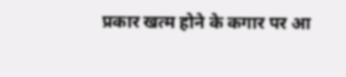प्रकार खत्म होने के कगार पर आ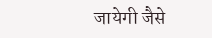जायेगी जैसे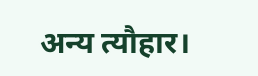अन्य त्यौहार।